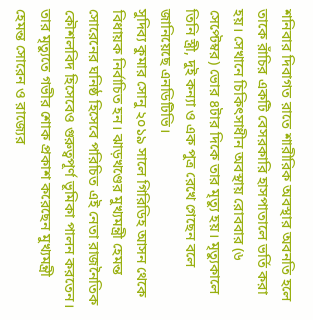শনিবার দিবাগত রাতে শারীরিক অবস্থার অবনতি হলে তাকে রাঁচির একটি বেসরকারি হাসপাতালে ভর্তি করা হয়। সেখানে চিকিৎসাধীন অবস্থায় রোববার (৬ সেপ্টেম্বর) ভোর ৪টার দিকে তার মৃত্যু হয়। মৃত্যুকালে তিনি স্ত্রী, দুই কন্যা ও এক পুত্র রেখে গেছেন বলে জানিয়েছে এনডিটিভি।
সুদিব্য কুমার সোনু ২০১৯ সালে গিরিডিহ আসন থেকে বিধায়ক নির্বাচিত হন। ঝাড়খণ্ডের মুখ্যমন্ত্রী হেমন্ত সোরেনের ঘনিষ্ঠ হিসেবে পরিচিত এই নেতা রাজনৈতিক কৌশলবিদ হিসেবেও গুরুত্বপূর্ণ ভূমিকা পালন করতেন।
তার মৃত্যুতে গভীর শোক প্রকাশ করেছেন মুখ্যমন্ত্রী হেমন্ত সোরেন ও রাজ্যের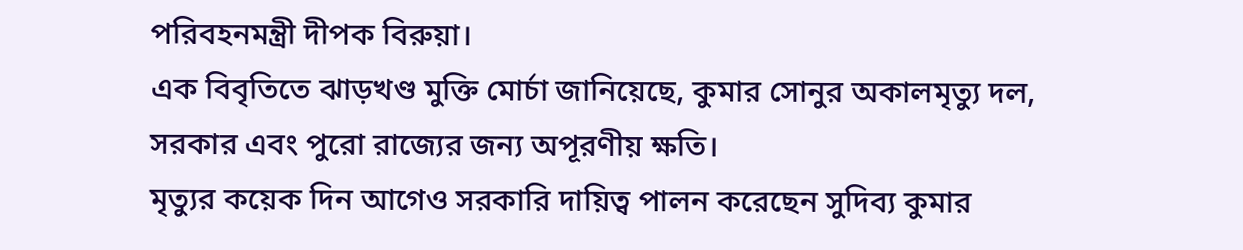পরিবহনমন্ত্রী দীপক বিরুয়া।
এক বিবৃতিতে ঝাড়খণ্ড মুক্তি মোর্চা জানিয়েছে, কুমার সোনুর অকালমৃত্যু দল, সরকার এবং পুরো রাজ্যের জন্য অপূরণীয় ক্ষতি।
মৃত্যুর কয়েক দিন আগেও সরকারি দায়িত্ব পালন করেছেন সুদিব্য কুমার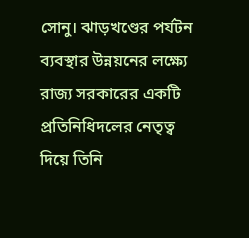সোনু। ঝাড়খণ্ডের পর্যটন ব্যবস্থার উন্নয়নের লক্ষ্যে রাজ্য সরকারের একটি প্রতিনিধিদলের নেতৃত্ব দিয়ে তিনি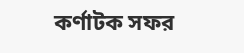কর্ণাটক সফর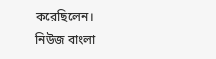করেছিলেন।
নিউজ বাংলা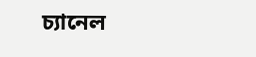চ্যানেল